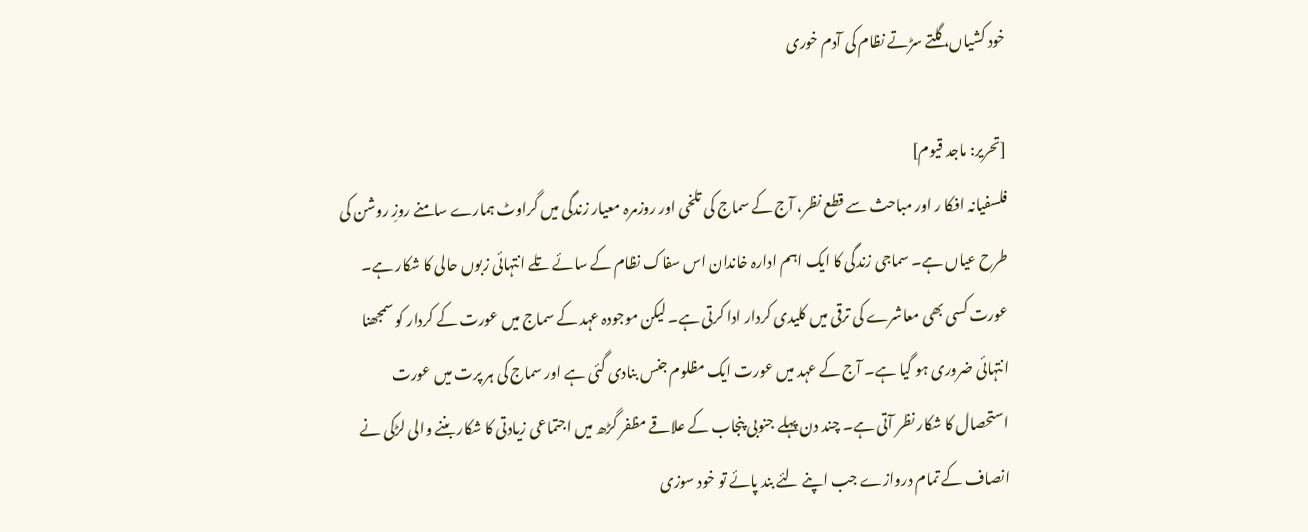خود کشیاں، گلتے سڑتے نظام کی آدم خوری

[تحریر: ماجد قیوم]
فلسفیانہ افکا ر اور مباحث سے قطع نظر، آج کے سماج کی تلخی اور روزمرہ معیار زندگی میں گراوٹ ہمارے سامنے روزِ روشن کی طرح عیاں ہے۔ سماجی زندگی کا ایک اہم ادارہ خاندان اس سفاک نظام کے سائے تلے انتہائی زبوں حالی کا شکار ہے۔ عورت کسی بھی معاشرے کی ترقی میں کلیدی کردار ادا کرتی ہے۔ لیکن موجودہ عہد کے سماج میں عورت کے کردار کو سمجھنا انتہائی ضروری ہو گیا ہے۔ آج کے عہد میں عورت ایک مظلوم جنس بنادی گئی ہے اور سماج کی ہر پرت میں عورت استحصال کا شکار نظر آتی ہے۔ چند دن پہلے جنوبی پنجاب کے علاقے مظفر گڑھ میں اجتماعی زیادتی کا شکار بننے والی لڑکی نے انصاف کے تمام دروازے جب اپنے لئے بند پائے تو خود سوزی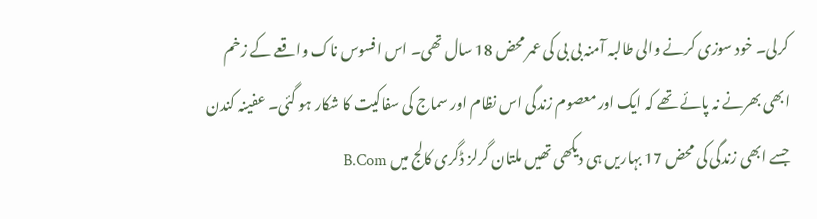کرلی۔ خود سوزی کرنے والی طالبہ آمنہ بی بی کی عمر محض 18 سال تھی۔ اس افسوس ناک واقعے کے زخم ابھی بھرنے نہ پائے تھے کہ ایک اور معصوم زندگی اس نظام اور سماج کی سفاکیت کا شکار ہو گئی۔ عفینہ کندن جسے ابھی زندگی کی محض 17 بہاریں ہی دیکھی تھیں ملتان گرلز ڈگری کالج میں B.Com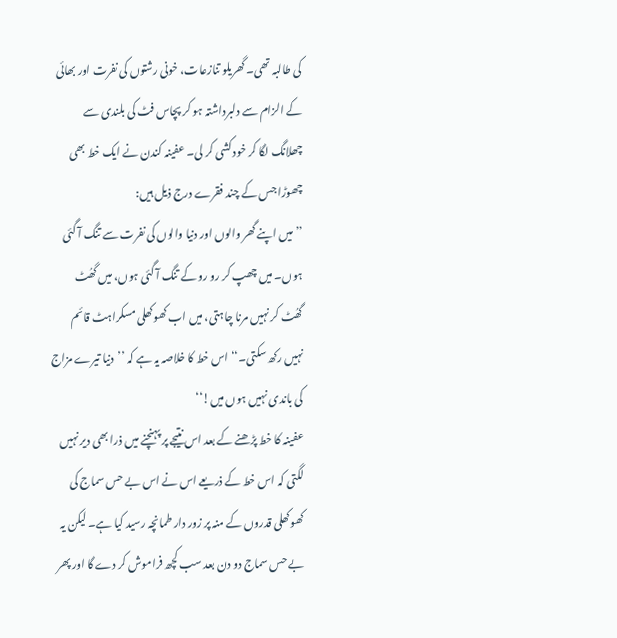کی طالبہ تھی۔ گھریلو تنازعات، خونی رشتوں کی نفرت اور بھائی کے الزام سے دلبرداشتہ ہو کر پچاس فٹ کی بلندی سے چھلانگ لگا کر خود کشی کر لی۔ عفینہ کندن نے ایک خط بھی چھوڑا جس کے چند فقرے درج ذیل ہیں:
’’میں اپنے گھر والوں اور دنیا والوں کی نفرت سے تنگ آ گئی ہوں۔ میں چھپ کر رو رو کے تنگ آ گئی ہوں، میں گھُٹ گھُٹ کر نہیں مرنا چاہتی، میں اب کھوکھلی مسکراہٹ قائم نہیں رکھ سکتی۔‘‘ اس خط کا خلاصہ یہ ہے کہ ’’دنیا تیرے مزاج کی باندی نہیں ہوں میں!‘‘
عفینہ کا خط پڑھنے کے بعد اس نتیجے پر پہنچنے میں ذرا بھی دیر نہیں لگتی کہ اس خط کے ذریعے اس نے اس بے حس سماج کی کھوکھلی قدروں کے منہ پر زور دار طمانچہ رسید کیا ہے۔ لیکن یہ بے حس سماج دو دن بعد سب کچھ فراموش کر دے گا اور پھر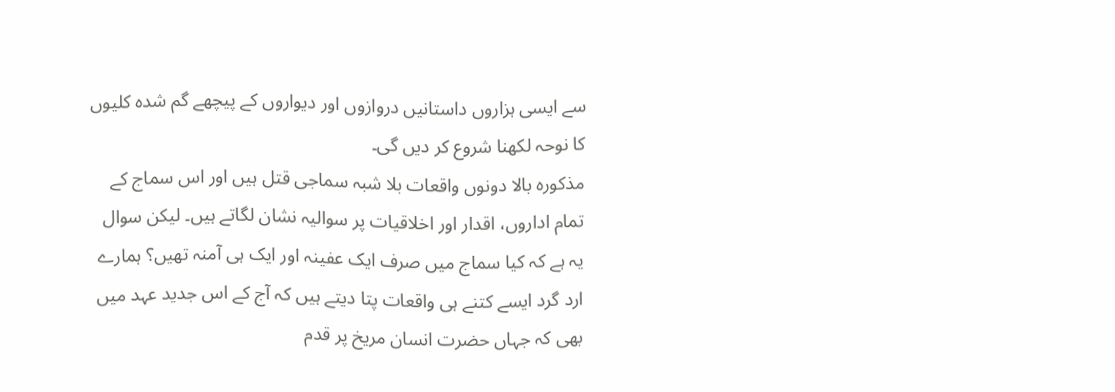سے ایسی ہزاروں داستانیں دروازوں اور دیواروں کے پیچھے گم شدہ کلیوں کا نوحہ لکھنا شروع کر دیں گی۔
مذکورہ بالا دونوں واقعات بلا شبہ سماجی قتل ہیں اور اس سماج کے تمام اداروں، اقدار اور اخلاقیات پر سوالیہ نشان لگاتے ہیں۔ لیکن سوال یہ ہے کہ کیا سماج میں صرف ایک عفینہ اور ایک ہی آمنہ تھیں؟ ہمارے ارد گرد ایسے کتنے ہی واقعات پتا دیتے ہیں کہ آج کے اس جدید عہد میں بھی کہ جہاں حضرت انسان مریخ پر قدم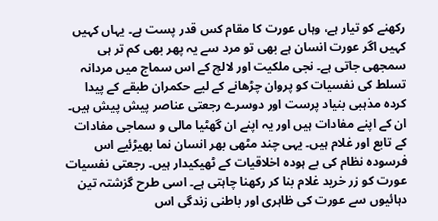رکھنے کو تیار ہے، وہاں عورت کا مقام کس قدر پست ہے۔ یہاں کہیں کہیں اگر عورت انسان ہے بھی تو مرد سے یہ پھر بھی کم تر ہی سمجھی جاتی ہے۔ نجی ملکیت اور لالچ کے اس سماج میں مردانہ تسلط کی نفسیات کو پروان چڑھانے کے لیے حکمران طبقے کے پیدا کردہ مذہبی بنیاد پرست اور دوسرے رجعتی عناصر پیش پیش ہیں۔ ان کے اپنے مفادات ہیں اور یہ اپنے ان گھٹیا مالی و سماجی مفادات کے تابع اور غلام ہیں۔ یہی چند مٹھی بھر انسان نما بھیڑئیے اس فرسودہ نظام کی بے ہودہ اخلاقیات کے ٹھیکیدار ہیں۔ رجعتی نفسیات عورت کو زر خرید غلام بنا کر رکھنا چاہتی ہے۔ اسی طرح گزشتہ تین دہائیوں سے عورت کی ظاہری اور باطنی زندگی اس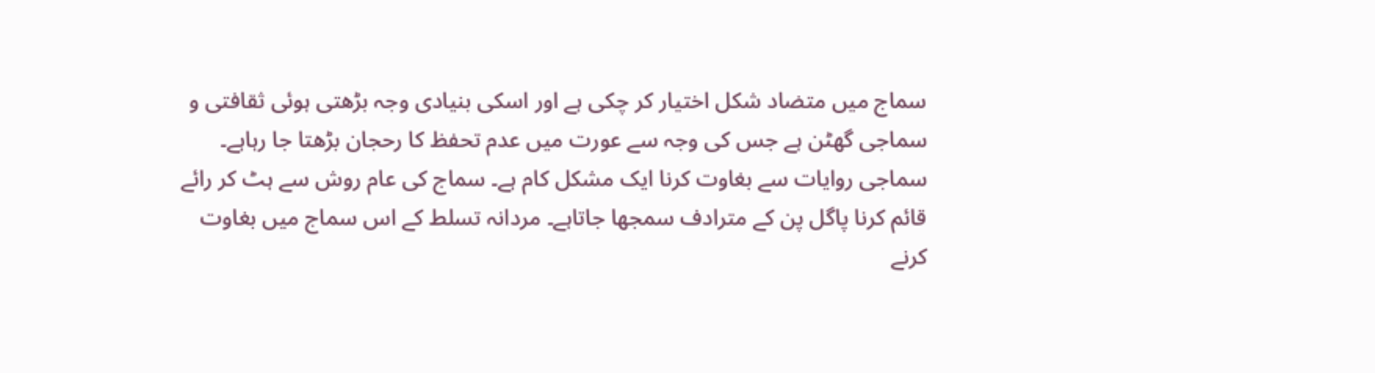سماج میں متضاد شکل اختیار کر چکی ہے اور اسکی بنیادی وجہ بڑھتی ہوئی ثقافتی و سماجی گھٹن ہے جس کی وجہ سے عورت میں عدم تحفظ کا رحجان بڑھتا جا رہاہے۔
سماجی روایات سے بغاوت کرنا ایک مشکل کام ہے۔ سماج کی عام روش سے ہٹ کر رائے قائم کرنا پاگل پن کے مترادف سمجھا جاتاہے۔ مردانہ تسلط کے اس سماج میں بغاوت کرنے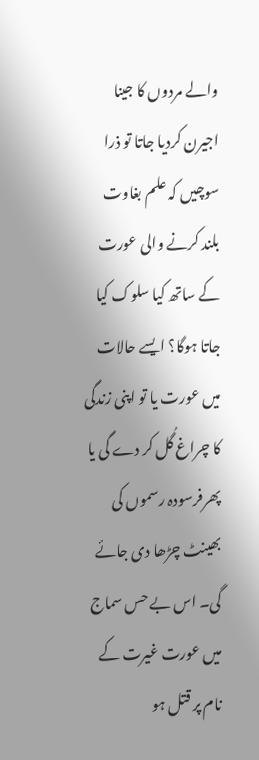والے مردوں کا جینا اجیرن کردیا جاتا تو ذرا سوچیں کہ علم بغاوت بلند کرنے والی عورت کے ساتھ کیا سلوک کیا جاتا ہوگا؟ ایسے حالات میں عورت یا تو اپنی زندگی کا چراغ گُل کر دے گی یا پھرفرسودہ رسموں کی بھینٹ چڑھا دی جائے گی۔ اس بے حس سماج میں عورت غیرت کے نام پر قتل ہو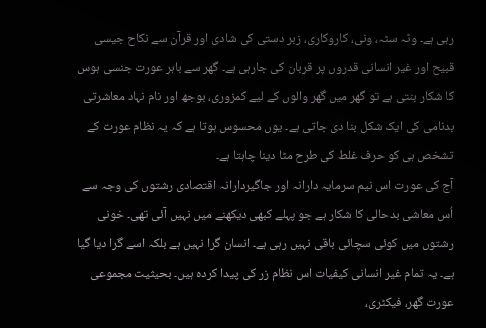رہی ہے۔ وٹہ سٹہ، ونی، کاروکاری، زبر دستی کی شادی اور قرآن سے نکاح جیسی قبیح اور غیر انسانی قدروں پر قربان کی جارہی ہے۔ گھر سے باہر عورت جنسی ہوس کا شکار بنتی ہے تو گھر میں گھر والوں کے لیے کمزوری، بوجھ اور نام نہاد معاشرتی بدنامی کی ایک شکل بنا دی جاتی ہے۔ یوں محسوس ہوتا ہے کہ یہ نظام عورت کے تشخص ہی کو حرف غلط کی طرح مٹا دینا چاہتا ہے۔
آج کی عورت اس نیم سرمایہ دارانہ اور جاگیردارانہ اقتصادی رشتوں کی وجہ سے اُس معاشی بدحالی کا شکار ہے جو پہلے کبھی دیکھنے میں نہیں آئی تھی۔ خونی رشتوں میں کوئی سچائی باقی نہیں رہی ہے۔ انسان گرا نہیں ہے بلکہ اسے گرا دیا گیا ہے۔ یہ تمام غیر انسانی کیفیات اس نظام زر کی پیدا کردہ ہیں۔ بحیثیت مجموعی عورت گھر، فیکٹری،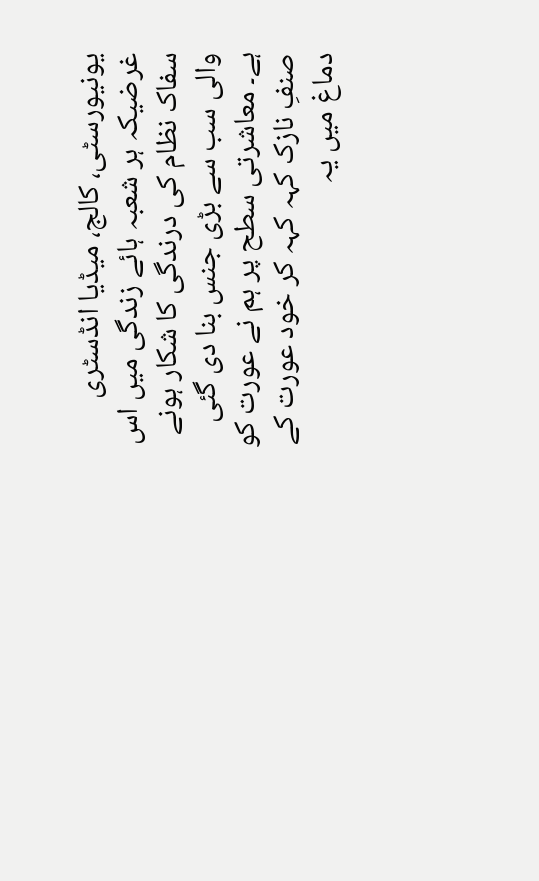یونیورسٹی، کالج، میڈیا انڈسٹری غرضیکہ ہر شعبہ ہائے زندگی میں اس سفاک نظام کی درندگی کا شکار ہونے والی سب سے بڑی جنس بنا دی گئی ہے۔ معاشرتی سطح پر ہم نے عورت کو صنفِ نازک کہہ کہہ کر خود عورت کے دماغ میں یہ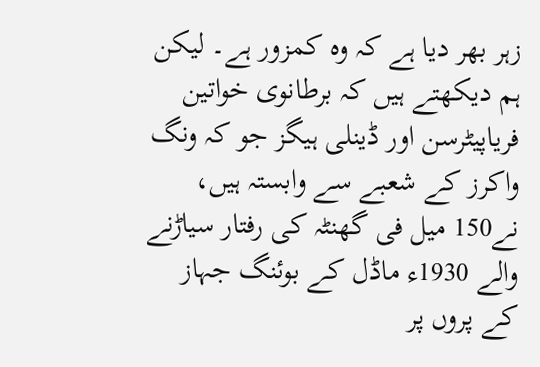زہر بھر دیا ہے کہ وہ کمزور ہے۔ لیکن ہم دیکھتے ہیں کہ برطانوی خواتین فریاپیٹرسن اور ڈینلی ہیگز جو کہ ونگ واکرز کے شعبے سے وابستہ ہیں، نے150 میل فی گھنٹہ کی رفتار سیاڑنے والے 1930ء ماڈل کے بوئنگ جہاز کے پروں پر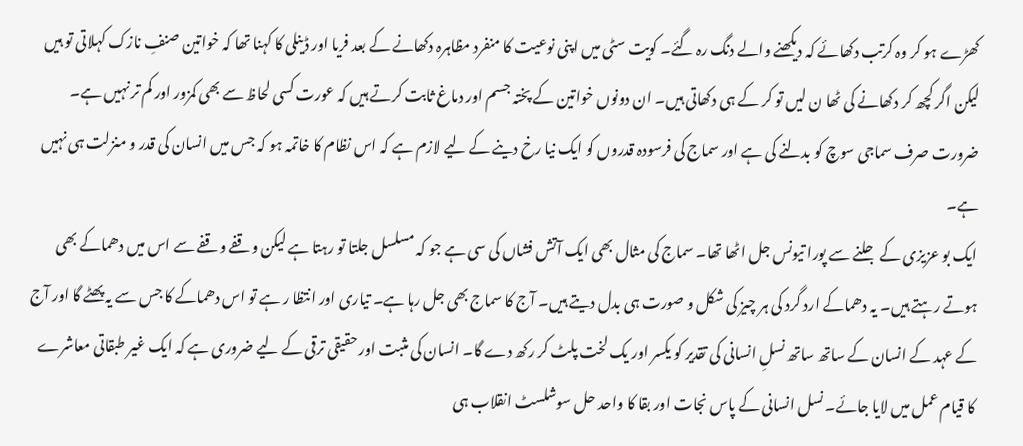کھڑے ہو کر وہ کرتب دکھائے کہ دیکھنے والے دنگ رہ گئے۔ کویت سٹی میں اپنی نوعیت کا منفرد مظاہرہ دکھانے کے بعد فریا اور ڈینلی کا کہنا تھا کہ خواتین صنفِ نازک کہلاتی تو ہیں لیکن اگر کچھ کر دکھانے کی ٹھا ن لیں تو کر کے ہی دکھاتی ہیں۔ ان دونوں خواتین کے پختہ جسم اور دماغ ثابت کرتے ہیں کہ عورت کسی لحاظ سے بھی کمزور اور کم تر نہیں ہے۔ ضرورت صرف سماجی سوچ کو بدلنے کی ہے اور سماج کی فرسودہ قدروں کو ایک نیا رخ دینے کے لیے لازم ہے کہ اس نظام کا خاتمہ ہو کہ جس میں انسان کی قدر و منزلت ہی نہیں ہے۔
ایک بو عزیزی کے جلنے سے پورا تیونس جل اٹھا تھا۔ سماج کی مثال بھی ایک آتش فشاں کی سی ہے جو کہ مسلسل جلتا تو رہتا ہے لیکن وقفے وقفے سے اس میں دھماکے بھی ہوتے رہتے ہیں۔ یہ دھماکے ارد گرد کی ہر چیز کی شکل و صورت ہی بدل دیتے ہیں۔ آج کا سماج بھی جل رہا ہے۔ تیاری اور انتظا ر ہے تو اس دھماکے کا جس سے یہ پھٹے گا اور آج کے عہد کے انسان کے ساتھ ساتھ نسلِ انسانی کی تقدیر کو یکسر اور یک لخت پلٹ کر رکھ دے گا۔ انسان کی مثبت اور حقیقی ترقی کے لیے ضروری ہے کہ ایک غیر طبقاتی معاشرے کا قیام عمل میں لایا جائے۔ نسل انسانی کے پاس نجات اور بقا کا واحد حل سوشلسٹ انقلاب ہی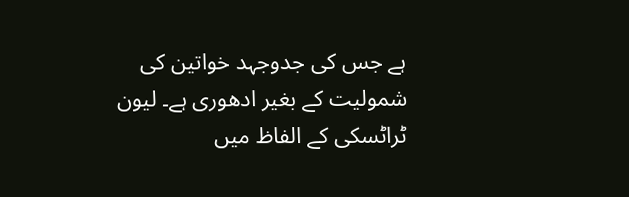ہے جس کی جدوجہد خواتین کی شمولیت کے بغیر ادھوری ہے۔ لیون ٹراٹسکی کے الفاظ میں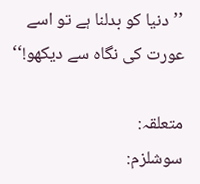’’دنیا کو بدلنا ہے تو اسے عورت کی نگاہ سے دیکھو!‘‘

متعلقہ:
سوشلزم: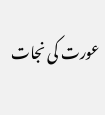عورت کی نجات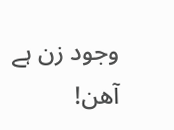وجود زن ہے آھن!